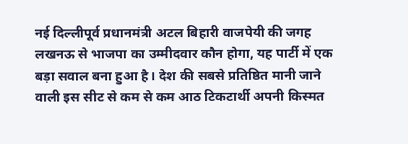नई दिल्लीपूर्व प्रधानमंत्री अटल बिहारी वाजपेयी की जगह लखनऊ से भाजपा का उम्मीदवार कौन होगा, यह पार्टी में एक बड़ा सवाल बना हुआ है। देश की सबसे प्रतिष्ठित मानी जाने वाली इस सीट से कम से कम आठ टिकटार्थी अपनी किस्मत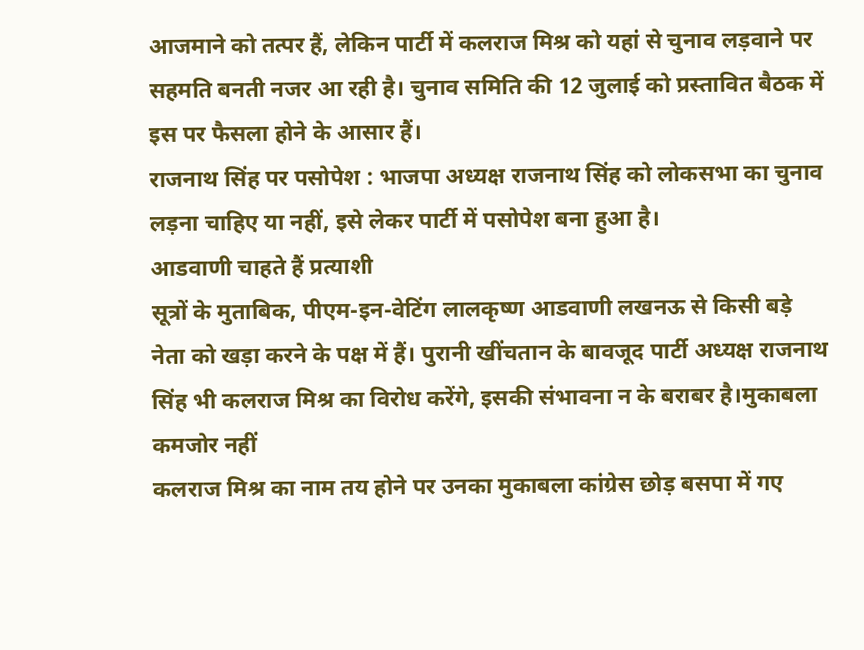आजमाने को तत्पर हैं, लेकिन पार्टी में कलराज मिश्र को यहां से चुनाव लड़वाने पर सहमति बनती नजर आ रही है। चुनाव समिति की 12 जुलाई को प्रस्तावित बैठक में इस पर फैसला होने के आसार हैं।
राजनाथ सिंह पर पसोपेश : भाजपा अध्यक्ष राजनाथ सिंह को लोकसभा का चुनाव लड़ना चाहिए या नहीं, इसे लेकर पार्टी में पसोपेश बना हुआ है।
आडवाणी चाहते हैं प्रत्याशी
सूत्रों के मुताबिक, पीएम-इन-वेटिंग लालकृष्ण आडवाणी लखनऊ से किसी बड़े नेता को खड़ा करने के पक्ष में हैं। पुरानी खींचतान के बावजूद पार्टी अध्यक्ष राजनाथ सिंह भी कलराज मिश्र का विरोध करेंगे, इसकी संभावना न के बराबर है।मुकाबला कमजोर नहीं
कलराज मिश्र का नाम तय होने पर उनका मुकाबला कांग्रेस छोड़ बसपा में गए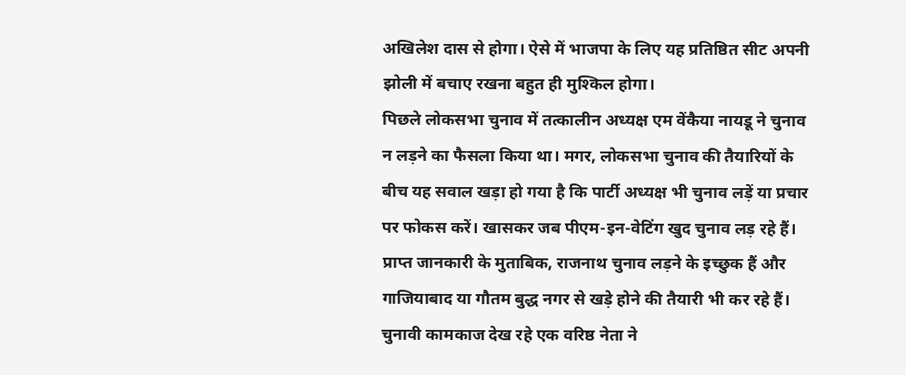अखिलेश दास से होगा। ऐसे में भाजपा के लिए यह प्रतिष्ठित सीट अपनी झोली में बचाए रखना बहुत ही मुश्किल होगा।
पिछले लोकसभा चुनाव में तत्कालीन अध्यक्ष एम वेंकैया नायडू ने चुनाव न लड़ने का फैसला किया था। मगर, लोकसभा चुनाव की तैयारियों के बीच यह सवाल खड़ा हो गया है कि पार्टी अध्यक्ष भी चुनाव लड़ें या प्रचार पर फोकस करें। खासकर जब पीएम-इन-वेटिंग खुद चुनाव लड़ रहे हैं।
प्राप्त जानकारी के मुताबिक, राजनाथ चुनाव लड़ने के इच्छुक हैं और गाजियाबाद या गौतम बुद्ध नगर से खड़े होने की तैयारी भी कर रहे हैं। चुनावी कामकाज देख रहे एक वरिष्ठ नेता ने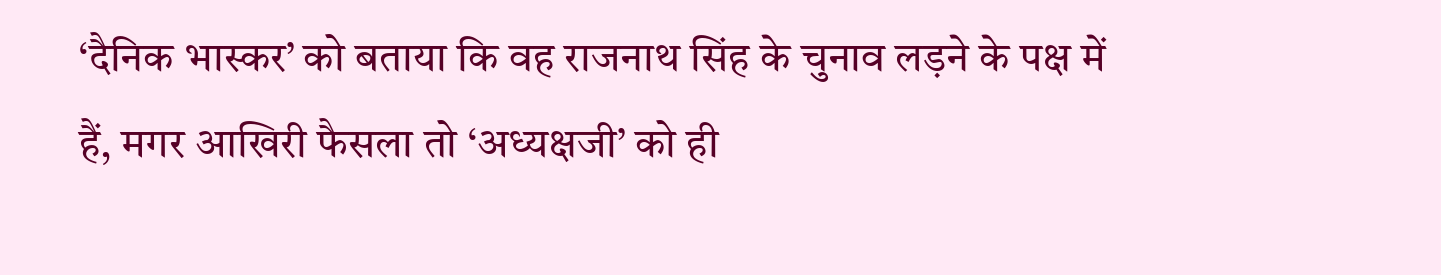‘दैनिक भास्कर’ को बताया कि वह राजनाथ सिंह के चुनाव लड़ने के पक्ष में हैं, मगर आखिरी फैसला तो ‘अध्यक्षजी’ को ही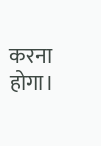करना होगा।